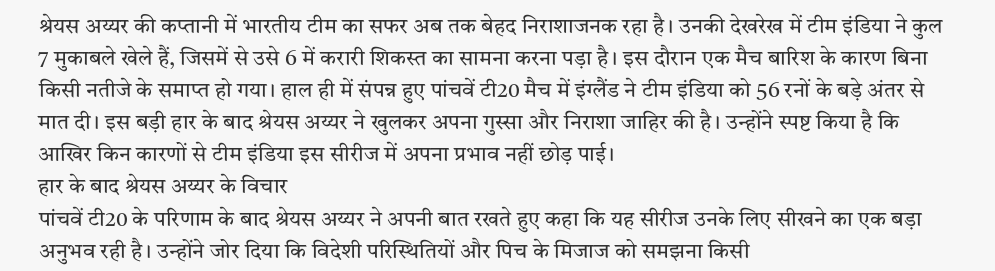श्रेयस अय्यर की कप्तानी में भारतीय टीम का सफर अब तक बेहद निराशाजनक रहा है। उनकी देखरेख में टीम इंडिया ने कुल 7 मुकाबले खेले हैं, जिसमें से उसे 6 में करारी शिकस्त का सामना करना पड़ा है। इस दौरान एक मैच बारिश के कारण बिना किसी नतीजे के समाप्त हो गया। हाल ही में संपन्न हुए पांचवें टी20 मैच में इंग्लैंड ने टीम इंडिया को 56 रनों के बड़े अंतर से मात दी। इस बड़ी हार के बाद श्रेयस अय्यर ने खुलकर अपना गुस्सा और निराशा जाहिर की है। उन्होंने स्पष्ट किया है कि आखिर किन कारणों से टीम इंडिया इस सीरीज में अपना प्रभाव नहीं छोड़ पाई।
हार के बाद श्रेयस अय्यर के विचार
पांचवें टी20 के परिणाम के बाद श्रेयस अय्यर ने अपनी बात रखते हुए कहा कि यह सीरीज उनके लिए सीखने का एक बड़ा अनुभव रही है। उन्होंने जोर दिया कि विदेशी परिस्थितियों और पिच के मिजाज को समझना किसी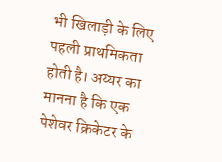भी खिलाड़ी के लिए पहली प्राथमिकता होती है। अय्यर का मानना है कि एक पेशेवर क्रिकेटर के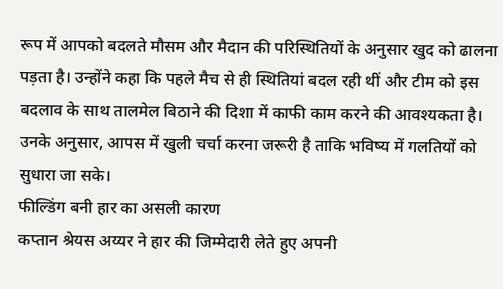रूप में आपको बदलते मौसम और मैदान की परिस्थितियों के अनुसार खुद को ढालना पड़ता है। उन्होंने कहा कि पहले मैच से ही स्थितियां बदल रही थीं और टीम को इस बदलाव के साथ तालमेल बिठाने की दिशा में काफी काम करने की आवश्यकता है। उनके अनुसार, आपस में खुली चर्चा करना जरूरी है ताकि भविष्य में गलतियों को सुधारा जा सके।
फील्डिंग बनी हार का असली कारण
कप्तान श्रेयस अय्यर ने हार की जिम्मेदारी लेते हुए अपनी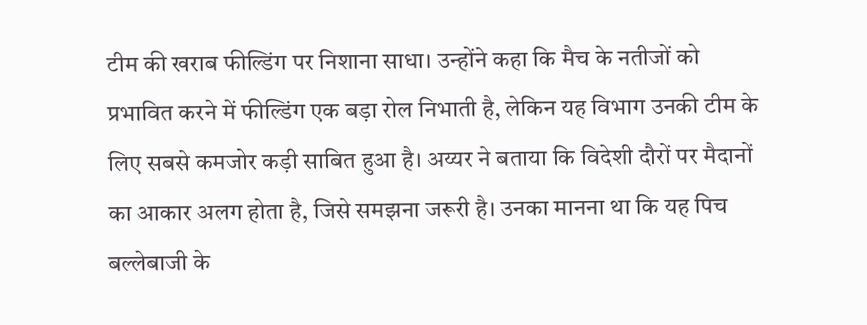टीम की खराब फील्डिंग पर निशाना साधा। उन्होंने कहा कि मैच के नतीजों को प्रभावित करने में फील्डिंग एक बड़ा रोल निभाती है, लेकिन यह विभाग उनकी टीम के लिए सबसे कमजोर कड़ी साबित हुआ है। अय्यर ने बताया कि विदेशी दौरों पर मैदानों का आकार अलग होता है, जिसे समझना जरूरी है। उनका मानना था कि यह पिच बल्लेबाजी के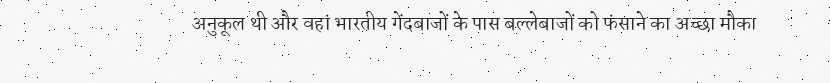अनुकूल थी और वहां भारतीय गेंदबाजों के पास बल्लेबाजों को फंसाने का अच्छा मौका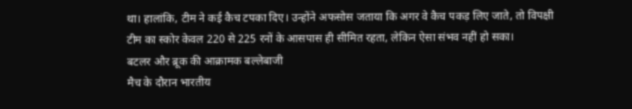था। हालांकि, टीम ने कई कैच टपका दिए। उन्होंने अफसोस जताया कि अगर वे कैच पकड़ लिए जाते, तो विपक्षी टीम का स्कोर केवल 220 से 225 रनों के आसपास ही सीमित रहता, लेकिन ऐसा संभव नहीं हो सका।
बटलर और ब्रूक की आक्रामक बल्लेबाजी
मैच के दौरान भारतीय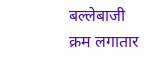बल्लेबाजी क्रम लगातार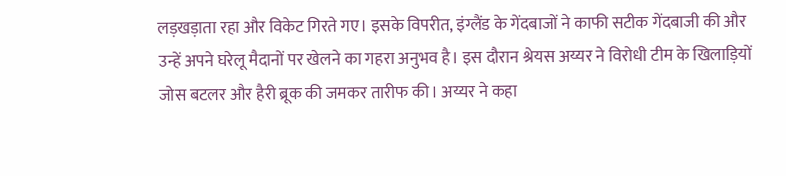लड़खड़ाता रहा और विकेट गिरते गए। इसके विपरीत, इंग्लैंड के गेंदबाजों ने काफी सटीक गेंदबाजी की और उन्हें अपने घरेलू मैदानों पर खेलने का गहरा अनुभव है। इस दौरान श्रेयस अय्यर ने विरोधी टीम के खिलाड़ियों जोस बटलर और हैरी ब्रूक की जमकर तारीफ की। अय्यर ने कहा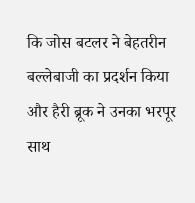कि जोस बटलर ने बेहतरीन बल्लेबाजी का प्रदर्शन किया और हैरी ब्रूक ने उनका भरपूर साथ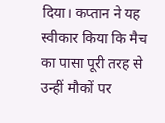दिया। कप्तान ने यह स्वीकार किया कि मैच का पासा पूरी तरह से उन्हीं मौकों पर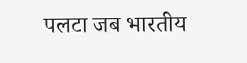पलटा जब भारतीय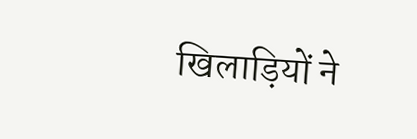खिलाड़ियों ने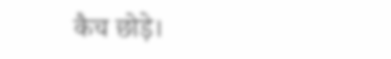कैच छोड़े।